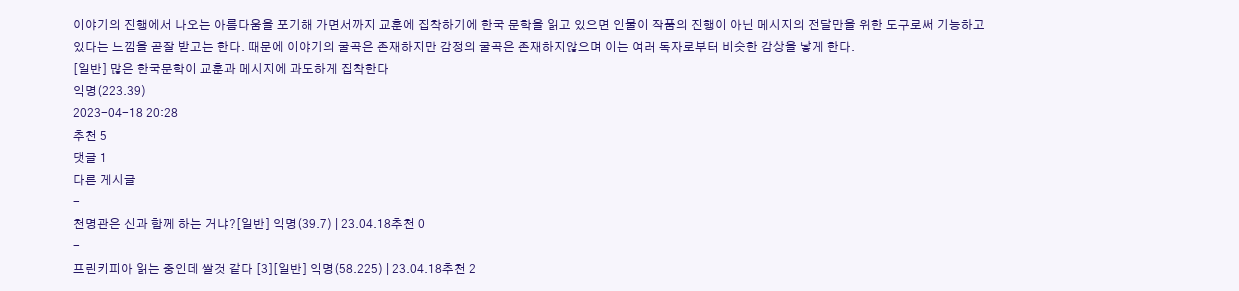이야기의 진행에서 나오는 아름다움을 포기해 가면서까지 교훈에 집착하기에 한국 문학을 읽고 있으면 인물이 작품의 진행이 아닌 메시지의 전달만을 위한 도구로써 기능하고있다는 느낌을 곧잘 받고는 한다. 때문에 이야기의 굴곡은 존재하지만 감정의 굴곡은 존재하지않으며 이는 여러 독자로부터 비슷한 감상을 낳게 한다.
[일반] 많은 한국문학이 교훈과 메시지에 과도하게 집착한다
익명(223.39)
2023-04-18 20:28
추천 5
댓글 1
다른 게시글
-
천명관은 신과 함께 하는 거냐?[일반] 익명(39.7) | 23.04.18추천 0
-
프린키피아 읽는 중인데 쌀것 같다 [3][일반] 익명(58.225) | 23.04.18추천 2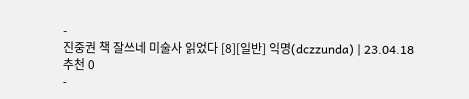-
진중권 책 잘쓰네 미술사 읽었다 [8][일반] 익명(dczzunda) | 23.04.18추천 0
-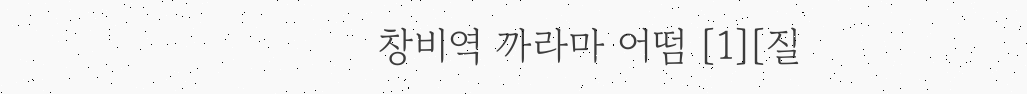창비역 까라마 어떰 [1][질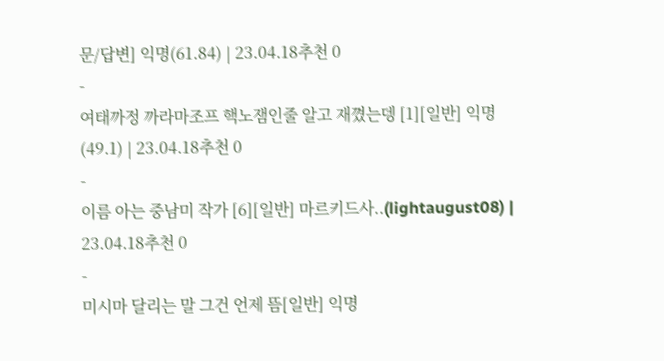문/답변] 익명(61.84) | 23.04.18추천 0
-
여태까정 까라마조프 핵노잼인줄 알고 재꼈는뎅 [1][일반] 익명(49.1) | 23.04.18추천 0
-
이름 아는 중남미 작가 [6][일반] 마르키드사..(lightaugust08) | 23.04.18추천 0
-
미시마 달리는 말 그건 언제 뜸[일반] 익명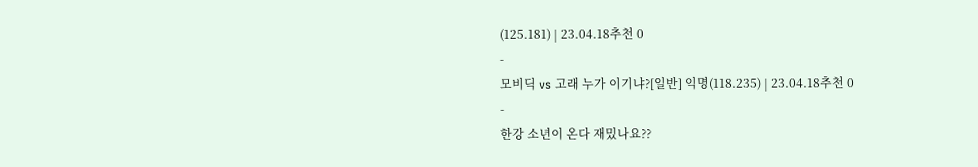(125.181) | 23.04.18추천 0
-
모비딕 vs 고래 누가 이기냐?[일반] 익명(118.235) | 23.04.18추천 0
-
한강 소년이 온다 재밌나요??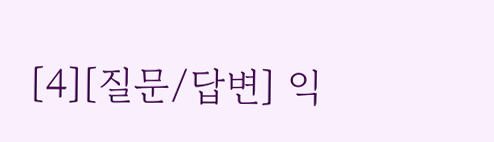[4][질문/답변] 익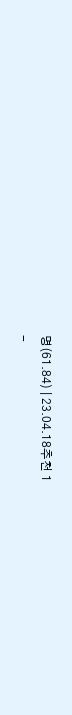명(61.84) | 23.04.18추천 1
-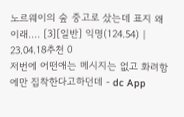노르웨이의 숲 중고로 샀는데 표지 왜 이래.... [3][일반] 익명(124.54) | 23.04.18추천 0
저번에 어떤애는 메시지는 없고 화려함에만 집착한다고하던데 - dc App